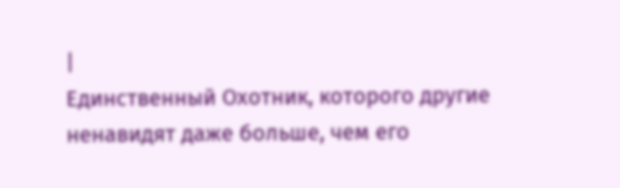|
Единственный Охотник, которого другие ненавидят даже больше, чем его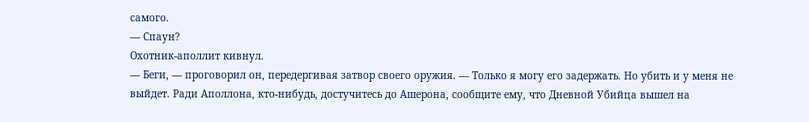самого.
— Спаун?
Охотник-аполлит кивнул.
— Беги, — проговорил он, передергивая затвор своего оружия. — Только я могу его задержать. Но убить и у меня не выйдет. Ради Аполлона, кто-нибудь, достучитесь до Ашерона, сообщите ему, что Дневной Убийца вышел на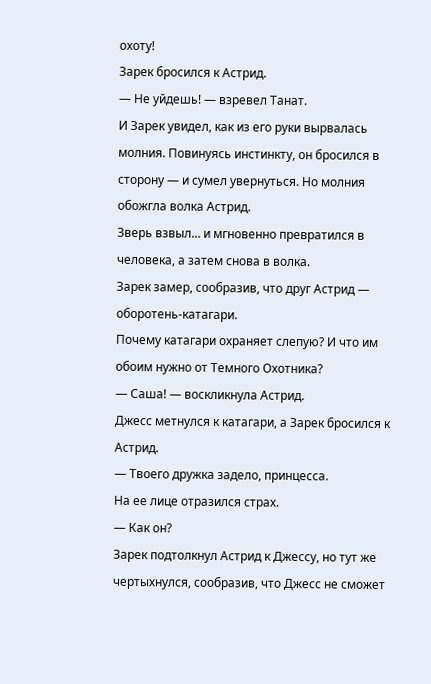охоту!
Зарек бросился к Астрид.
— Не уйдешь! — взревел Танат.
И Зарек увидел, как из его руки вырвалась молния. Повинуясь инстинкту, он бросился в сторону — и сумел увернуться. Но молния обожгла волка Астрид.
Зверь взвыл… и мгновенно превратился в человека, а затем снова в волка.
Зарек замер, сообразив, что друг Астрид — оборотень-катагари.
Почему катагари охраняет слепую? И что им обоим нужно от Темного Охотника?
— Саша! — воскликнула Астрид.
Джесс метнулся к катагари, а Зарек бросился к Астрид.
— Твоего дружка задело, принцесса.
На ее лице отразился страх.
— Как он?
Зарек подтолкнул Астрид к Джессу, но тут же чертыхнулся, сообразив, что Джесс не сможет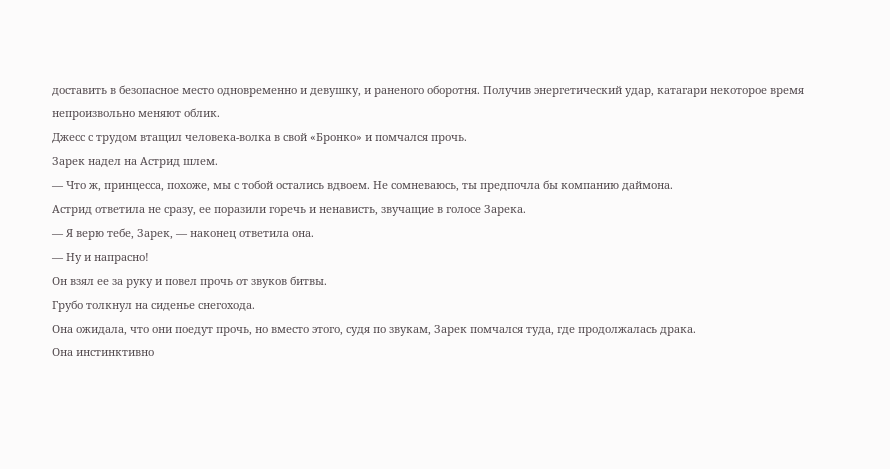доставить в безопасное место одновременно и девушку, и раненого оборотня. Получив энергетический удар, катагари некоторое время непроизвольно меняют облик.
Джесс с трудом втащил человека-волка в свой «Бронко» и помчался прочь.
Зарек надел на Астрид шлем.
— Что ж, принцесса, похоже, мы с тобой остались вдвоем. Не сомневаюсь, ты предпочла бы компанию даймона.
Астрид ответила не сразу, ее поразили горечь и ненависть, звучащие в голосе Зарека.
— Я верю тебе, Зарек, — наконец ответила она.
— Ну и напрасно!
Он взял ее за руку и повел прочь от звуков битвы.
Грубо толкнул на сиденье снегохода.
Она ожидала, что они поедут прочь, но вместо этого, судя по звукам, Зарек помчался туда, где продолжалась драка.
Она инстинктивно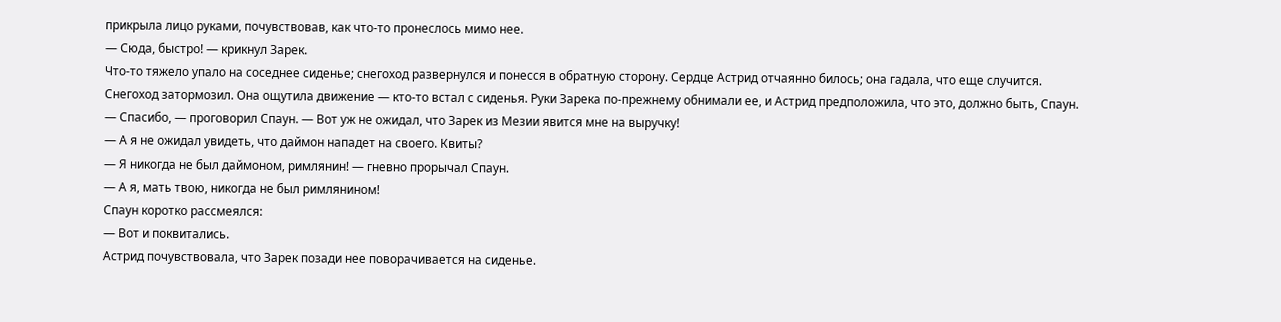прикрыла лицо руками, почувствовав, как что-то пронеслось мимо нее.
— Сюда, быстро! — крикнул Зарек.
Что-то тяжело упало на соседнее сиденье; снегоход развернулся и понесся в обратную сторону. Сердце Астрид отчаянно билось; она гадала, что еще случится.
Снегоход затормозил. Она ощутила движение — кто-то встал с сиденья. Руки Зарека по-прежнему обнимали ее, и Астрид предположила, что это, должно быть, Спаун.
— Спасибо, — проговорил Спаун. — Вот уж не ожидал, что Зарек из Мезии явится мне на выручку!
— А я не ожидал увидеть, что даймон нападет на своего. Квиты?
— Я никогда не был даймоном, римлянин! — гневно прорычал Спаун.
— А я, мать твою, никогда не был римлянином!
Спаун коротко рассмеялся:
— Вот и поквитались.
Астрид почувствовала, что Зарек позади нее поворачивается на сиденье.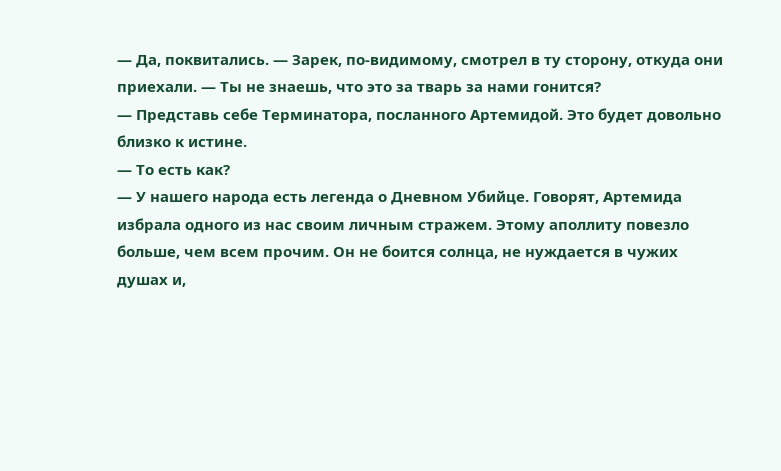— Да, поквитались. — Зарек, по-видимому, смотрел в ту сторону, откуда они приехали. — Ты не знаешь, что это за тварь за нами гонится?
— Представь себе Терминатора, посланного Артемидой. Это будет довольно близко к истине.
— То есть как?
— У нашего народа есть легенда о Дневном Убийце. Говорят, Артемида избрала одного из нас своим личным стражем. Этому аполлиту повезло больше, чем всем прочим. Он не боится солнца, не нуждается в чужих душах и,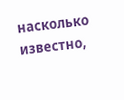насколько известно,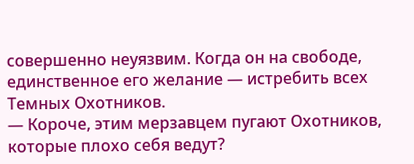совершенно неуязвим. Когда он на свободе, единственное его желание — истребить всех Темных Охотников.
— Короче, этим мерзавцем пугают Охотников, которые плохо себя ведут?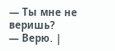— Ты мне не веришь?
— Верю. |